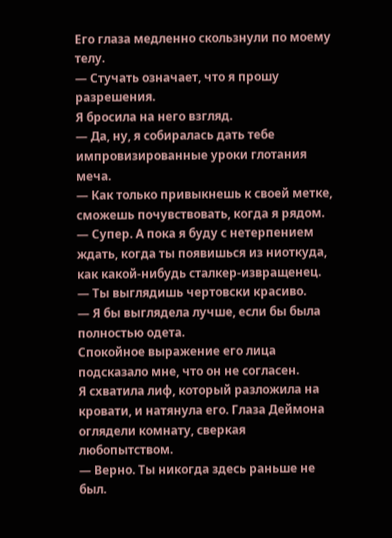Его глаза медленно скользнули по моему телу.
— Стучать означает, что я прошу разрешения.
Я бросила на него взгляд.
— Да, ну, я собиралась дать тебе импровизированные уроки глотания меча.
— Как только привыкнешь к своей метке, сможешь почувствовать, когда я рядом.
— Супер. А пока я буду с нетерпением ждать, когда ты появишься из ниоткуда, как какой-нибудь сталкер-извращенец.
— Ты выглядишь чертовски красиво.
— Я бы выглядела лучше, если бы была полностью одета.
Спокойное выражение его лица подсказало мне, что он не согласен.
Я схватила лиф, который разложила на кровати, и натянула его. Глаза Деймона оглядели комнату, сверкая любопытством.
— Верно. Ты никогда здесь раньше не был.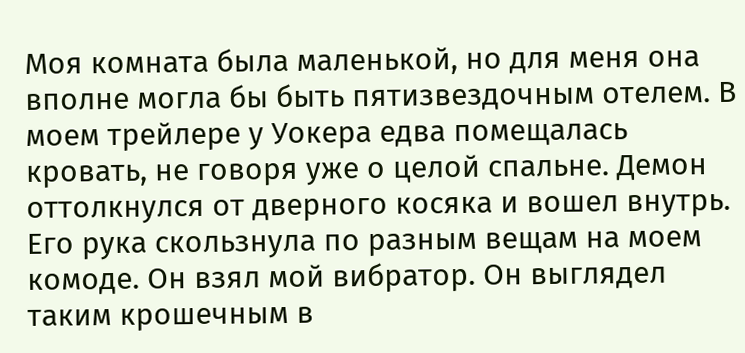Моя комната была маленькой, но для меня она вполне могла бы быть пятизвездочным отелем. В моем трейлере у Уокера едва помещалась кровать, не говоря уже о целой спальне. Демон оттолкнулся от дверного косяка и вошел внутрь. Его рука скользнула по разным вещам на моем комоде. Он взял мой вибратор. Он выглядел таким крошечным в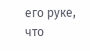его руке, что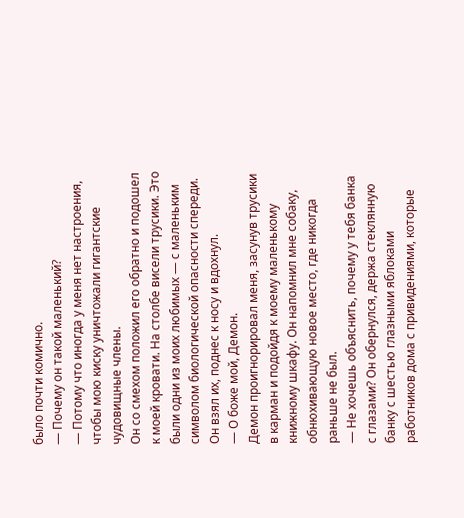было почти комично.
— Почему он такой маленький?
— Потому что иногда у меня нет настроения, чтобы мою киску уничтожали гигантские чудовищные члены.
Он со смехом положил его обратно и подошел к моей кровати. На столбе висели трусики. Это были одни из моих любимых — с маленьким символом биологической опасности спереди. Он взял их, поднес к носу и вдохнул.
— О боже мой, Демон.
Демон проигнорировал меня, засунув трусики в карман и подойдя к моему маленькому книжному шкафу. Он напомнил мне собаку, обнюхивающую новое место, где никогда раньше не был.
— Не хочешь объяснить, почему у тебя банка с глазами? Он обернулся, держа стеклянную банку с шестью глазными яблоками работников дома с привидениями, которые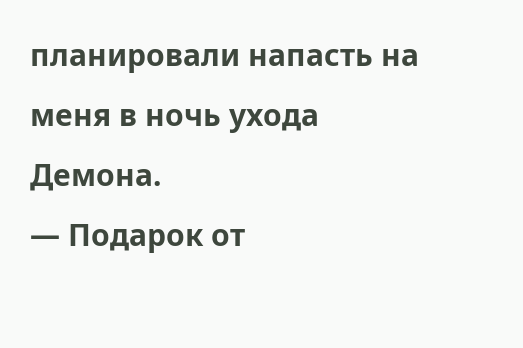планировали напасть на меня в ночь ухода Демона.
— Подарок от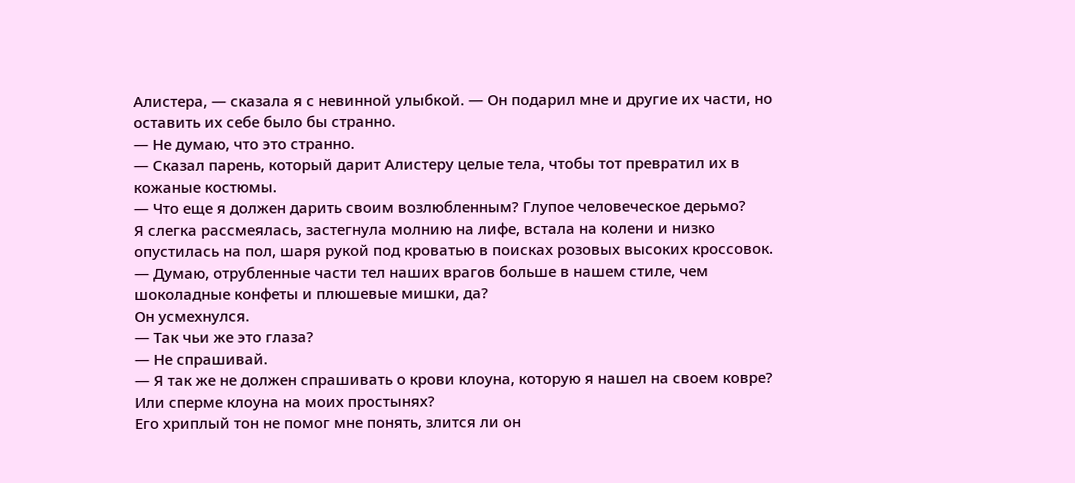Алистера, — сказала я с невинной улыбкой. — Он подарил мне и другие их части, но оставить их себе было бы странно.
— Не думаю, что это странно.
— Сказал парень, который дарит Алистеру целые тела, чтобы тот превратил их в кожаные костюмы.
— Что еще я должен дарить своим возлюбленным? Глупое человеческое дерьмо?
Я слегка рассмеялась, застегнула молнию на лифе, встала на колени и низко опустилась на пол, шаря рукой под кроватью в поисках розовых высоких кроссовок.
— Думаю, отрубленные части тел наших врагов больше в нашем стиле, чем шоколадные конфеты и плюшевые мишки, да?
Он усмехнулся.
— Так чьи же это глаза?
— Не спрашивай.
— Я так же не должен спрашивать о крови клоуна, которую я нашел на своем ковре? Или сперме клоуна на моих простынях?
Его хриплый тон не помог мне понять, злится ли он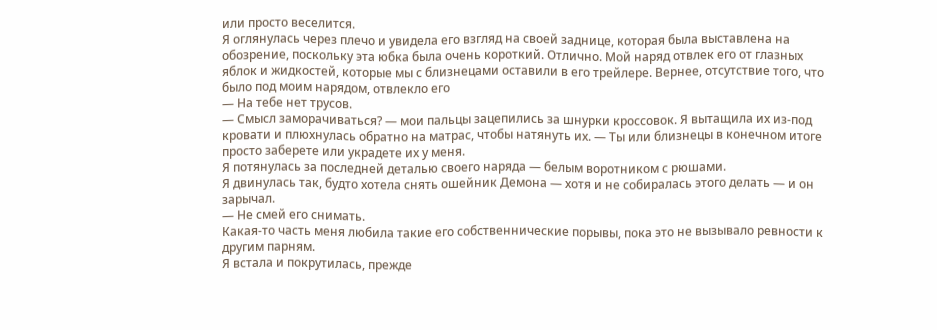или просто веселится.
Я оглянулась через плечо и увидела его взгляд на своей заднице, которая была выставлена на обозрение, поскольку эта юбка была очень короткий. Отлично. Мой наряд отвлек его от глазных яблок и жидкостей, которые мы с близнецами оставили в его трейлере. Вернее, отсутствие того, что было под моим нарядом, отвлекло его
— На тебе нет трусов.
— Смысл заморачиваться? — мои пальцы зацепились за шнурки кроссовок. Я вытащила их из-под кровати и плюхнулась обратно на матрас, чтобы натянуть их. — Ты или близнецы в конечном итоге просто заберете или украдете их у меня.
Я потянулась за последней деталью своего наряда — белым воротником с рюшами.
Я двинулась так, будто хотела снять ошейник Демона — хотя и не собиралась этого делать — и он зарычал.
— Не смей его снимать.
Какая-то часть меня любила такие его собственнические порывы, пока это не вызывало ревности к другим парням.
Я встала и покрутилась, прежде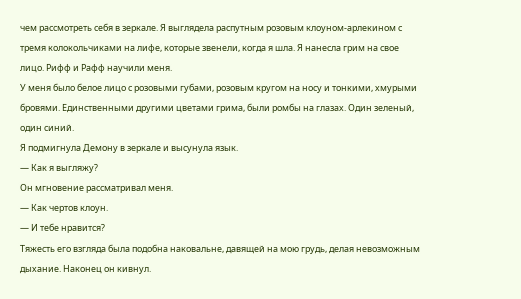чем рассмотреть себя в зеркале. Я выглядела распутным розовым клоуном-арлекином с тремя колокольчиками на лифе, которые звенели, когда я шла. Я нанесла грим на свое лицо. Рифф и Рафф научили меня.
У меня было белое лицо с розовыми губами, розовым кругом на носу и тонкими, хмурыми бровями. Единственными другими цветами грима, были ромбы на глазах. Один зеленый, один синий.
Я подмигнула Демону в зеркале и высунула язык.
— Как я выгляжу?
Он мгновение рассматривал меня.
— Как чертов клоун.
— И тебе нравится?
Тяжесть его взгляда была подобна наковальне, давящей на мою грудь, делая невозможным дыхание. Наконец он кивнул.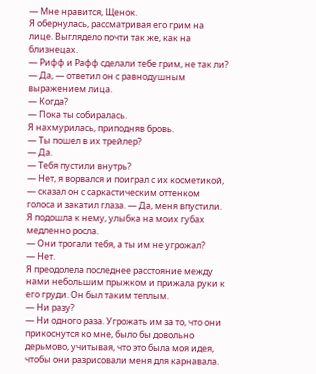— Мне нравится, Щенок.
Я обернулась, рассматривая его грим на лице. Выглядело почти так же, как на близнецах.
— Рифф и Рафф сделали тебе грим, не так ли?
— Да, — ответил он с равнодушным выражением лица.
— Когда?
— Пока ты собиралась.
Я нахмурилась, приподняв бровь.
— Ты пошел в их трейлер?
— Да.
— Тебя пустили внутрь?
— Нет, я ворвался и поиграл с их косметикой, — сказал он с саркастическим оттенком голоса и закатил глаза. — Да, меня впустили.
Я подошла к нему, улыбка на моих губах медленно росла.
— Они трогали тебя, а ты им не угрожал?
— Нет.
Я преодолела последнее расстояние между нами небольшим прыжком и прижала руки к его груди. Он был таким теплым.
— Ни разу?
— Ни одного раза. Угрожать им за то, что они прикоснутся ко мне, было бы довольно дерьмово, учитывая, что это была моя идея, чтобы они разрисовали меня для карнавала.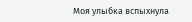Моя улыбка вспыхнула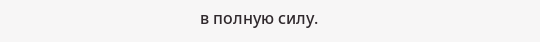в полную силу.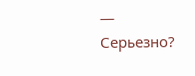— Серьезно?